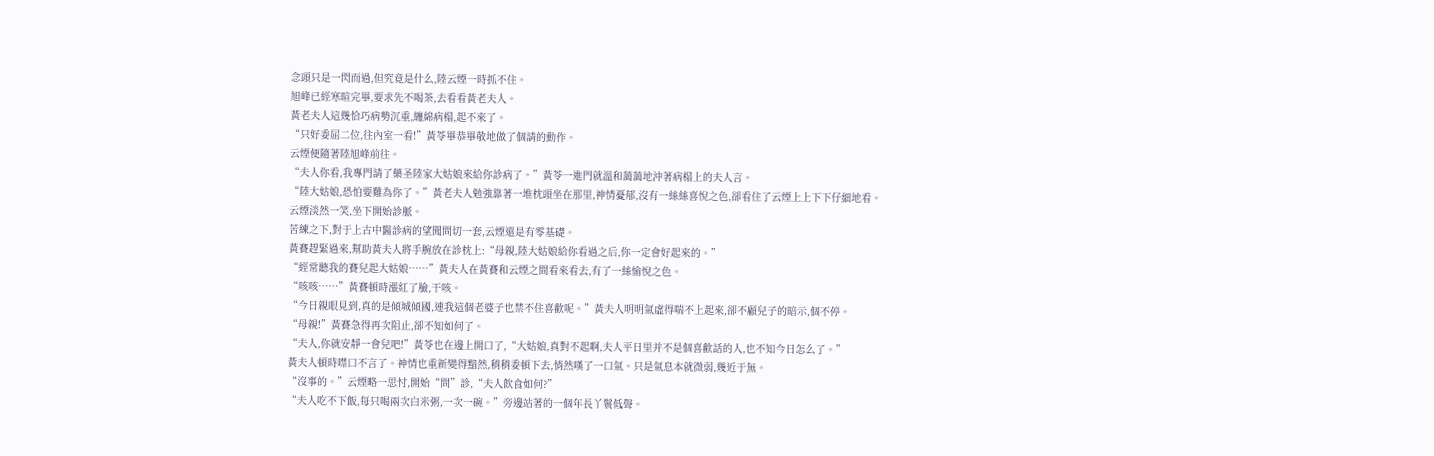念頭只是一閃而過,但究竟是什么,陸云煙一時抓不住。
旭峰已經寒暄完畢,要求先不喝茶,去看看黃老夫人。
黃老夫人這幾恰巧病勢沉重,纏綿病榻,起不來了。
“只好委屈二位,往內室一看!”黃苓畢恭畢敬地做了個請的動作。
云煙便隨著陸旭峰前往。
“夫人你看,我專門請了藥圣陸家大姑娘來給你診病了。”黃苓一進門就溫和藹藹地沖著病榻上的夫人言。
“陸大姑娘,恐怕要難為你了。”黃老夫人勉強靠著一堆枕頭坐在那里,神情憂郁,沒有一絲絲喜悅之色,卻看住了云煙上上下下仔細地看。
云煙淡然一笑,坐下開始診脈。
苦練之下,對于上古中醫診病的望聞問切一套,云煙還是有零基礎。
黃賽趕緊過來,幫助黃夫人將手腕放在診枕上:“母親,陸大姑娘給你看過之后,你一定會好起來的。”
“經常聽我的賽兒起大姑娘……”黃夫人在黃賽和云煙之間看來看去,有了一絲愉悅之色。
“咳咳……”黃賽頓時漲紅了臉,干咳。
“今日親眼見到,真的是傾城傾國,連我這個老婆子也禁不住喜歡呢。”黃夫人明明氣虛得喘不上起來,卻不顧兒子的暗示,個不停。
“母親!”黃賽急得再次阻止,卻不知如何了。
“夫人,你就安靜一會兒吧!”黃苓也在邊上開口了,“大姑娘,真對不起啊,夫人平日里并不是個喜歡話的人,也不知今日怎么了。”
黃夫人頓時噤口不言了。神情也重新變得黯然,稍稍委頓下去,悄然嘆了一口氣。只是氣息本就微弱,幾近于無。
“沒事的。”云煙略一思忖,開始“問”診,“夫人飲食如何?”
“夫人吃不下飯,每只喝兩次白米粥,一次一碗。”旁邊站著的一個年長丫鬟低聲。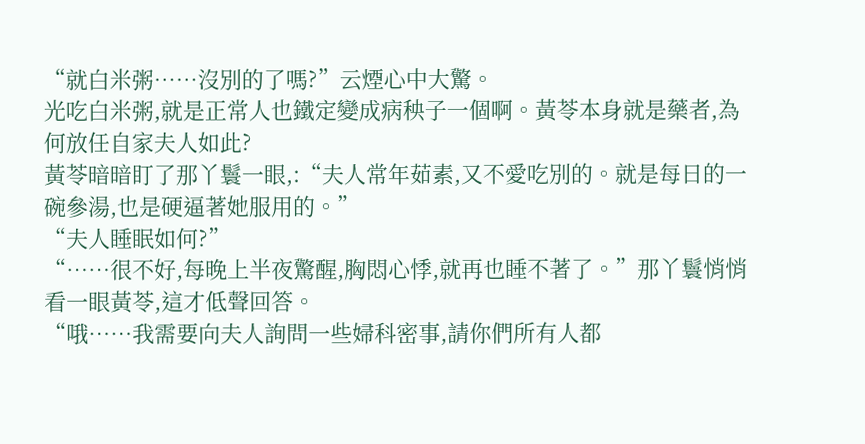“就白米粥……沒別的了嗎?”云煙心中大驚。
光吃白米粥,就是正常人也鐵定變成病秧子一個啊。黃苓本身就是藥者,為何放任自家夫人如此?
黃苓暗暗盯了那丫鬟一眼,:“夫人常年茹素,又不愛吃別的。就是每日的一碗參湯,也是硬逼著她服用的。”
“夫人睡眠如何?”
“……很不好,每晚上半夜驚醒,胸悶心悸,就再也睡不著了。”那丫鬟悄悄看一眼黃苓,這才低聲回答。
“哦……我需要向夫人詢問一些婦科密事,請你們所有人都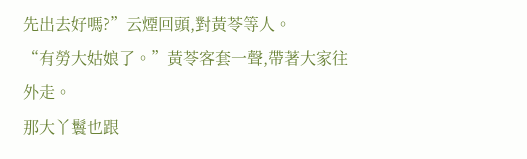先出去好嗎?”云煙回頭,對黃苓等人。
“有勞大姑娘了。”黃苓客套一聲,帶著大家往外走。
那大丫鬟也跟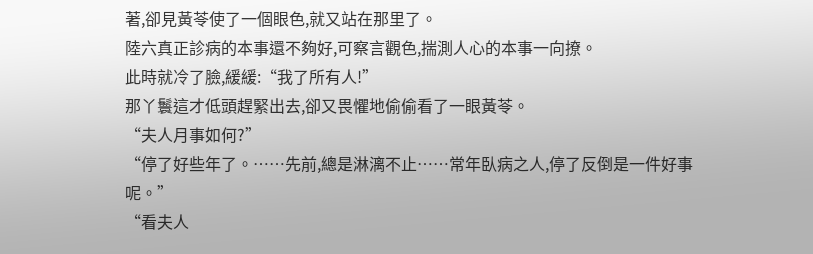著,卻見黃苓使了一個眼色,就又站在那里了。
陸六真正診病的本事還不夠好,可察言觀色,揣測人心的本事一向撩。
此時就冷了臉,緩緩:“我了所有人!”
那丫鬟這才低頭趕緊出去,卻又畏懼地偷偷看了一眼黃苓。
“夫人月事如何?”
“停了好些年了。……先前,總是淋漓不止……常年臥病之人,停了反倒是一件好事呢。”
“看夫人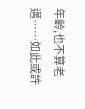年齡,也不算老邁……如此或許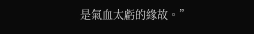是氣血太虧的緣故。”